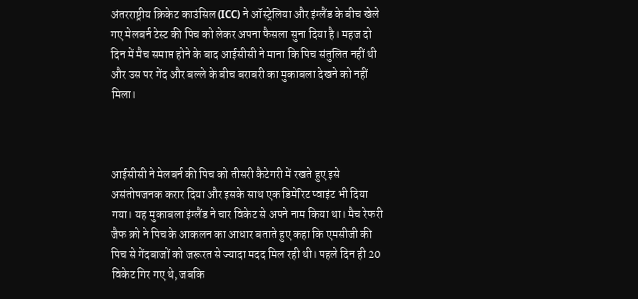अंतरराष्ट्रीय क्रिकेट काउंसिल (ICC) ने ऑस्ट्रेलिया और इंग्लैंड के बीच खेले गए मेलबर्न टेस्ट की पिच को लेकर अपना फैसला सुना दिया है। महज दो दिन में मैच समाप्त होने के बाद आईसीसी ने माना कि पिच संतुलित नहीं थी और उस पर गेंद और बल्ले के बीच बराबरी का मुकाबला देखने को नहीं मिला।



आईसीसी ने मेलबर्न की पिच को तीसरी कैटेगरी में रखते हुए इसे असंतोषजनक करार दिया और इसके साथ एक डिमेरिट प्वाइंट भी दिया गया। यह मुकाबला इंग्लैंड ने चार विकेट से अपने नाम किया था। मैच रेफरी जैफ क्रो ने पिच के आकलन का आधार बताते हुए कहा कि एमसीजी की पिच से गेंदबाजों को जरूरत से ज्यादा मदद मिल रही थी। पहले दिन ही 20 विकेट गिर गए थे, जबकि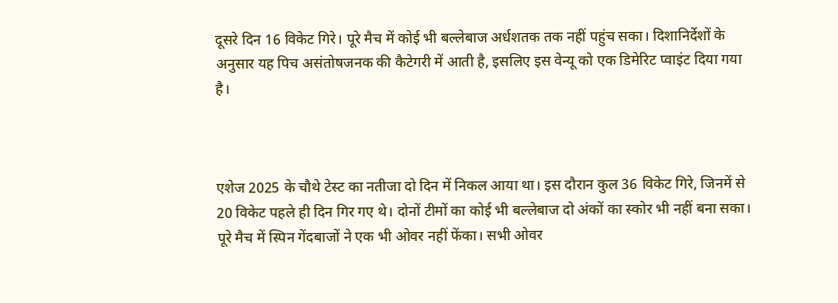दूसरे दिन 16 विकेट गिरे। पूरे मैच में कोई भी बल्लेबाज अर्धशतक तक नहीं पहुंच सका। दिशानिर्देशों के अनुसार यह पिच असंतोषजनक की कैटेगरी में आती है, इसलिए इस वेन्यू को एक डिमेरिट प्वाइंट दिया गया है।



एशेज 2025 के चौथे टेस्ट का नतीजा दो दिन में निकल आया था। इस दौरान कुल 36 विकेट गिरे, जिनमें से 20 विकेट पहले ही दिन गिर गए थे। दोनों टीमों का कोई भी बल्लेबाज दो अंकों का स्कोर भी नहीं बना सका। पूरे मैच में स्पिन गेंदबाजों ने एक भी ओवर नहीं फेंका। सभी ओवर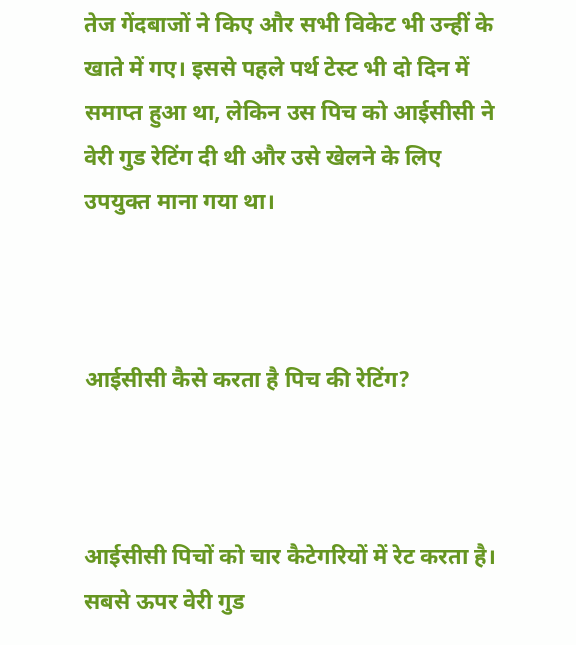तेज गेंदबाजों ने किए और सभी विकेट भी उन्हीं के खाते में गए। इससे पहले पर्थ टेस्ट भी दो दिन में समाप्त हुआ था, लेकिन उस पिच को आईसीसी ने वेरी गुड रेटिंग दी थी और उसे खेलने के लिए उपयुक्त माना गया था।



आईसीसी कैसे करता है पिच की रेटिंग?



आईसीसी पिचों को चार कैटेगरियों में रेट करता है। सबसे ऊपर वेरी गुड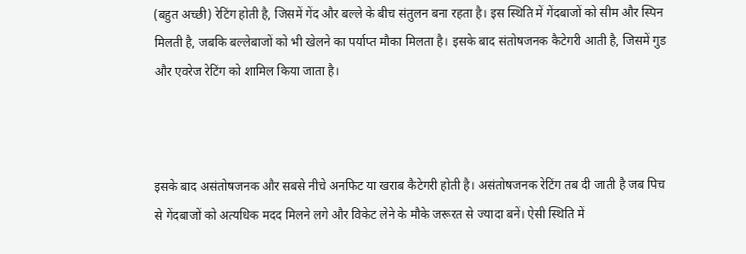(बहुत अच्छी) रेटिंग होती है, जिसमें गेंद और बल्ले के बीच संतुलन बना रहता है। इस स्थिति में गेंदबाजों को सीम और स्पिन मिलती है, जबकि बल्लेबाजों को भी खेलने का पर्याप्त मौका मिलता है। इसके बाद संतोषजनक कैटेगरी आती है, जिसमें गुड और एवरेज रेटिंग को शामिल किया जाता है।



इसके बाद असंतोषजनक और सबसे नीचे अनफिट या खराब कैटेगरी होती है। असंतोषजनक रेटिंग तब दी जाती है जब पिच से गेंदबाजों को अत्यधिक मदद मिलने लगे और विकेट लेने के मौके जरूरत से ज्यादा बनें। ऐसी स्थिति में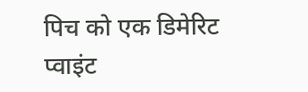पिच को एक डिमेरिट प्वाइंट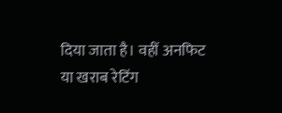दिया जाता है। वहीं अनफिट या खराब रेटिंग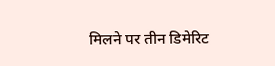मिलने पर तीन डिमेरिट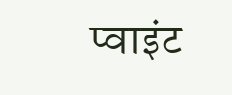प्वाइंट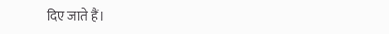दिए जाते हैं।